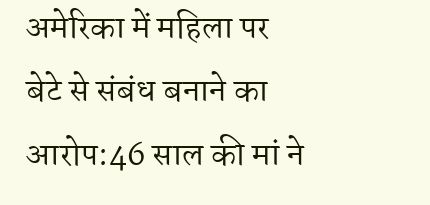अमेरिका में महिला पर बेटे से संबंध बनाने का आरोप:46 साल की मां ने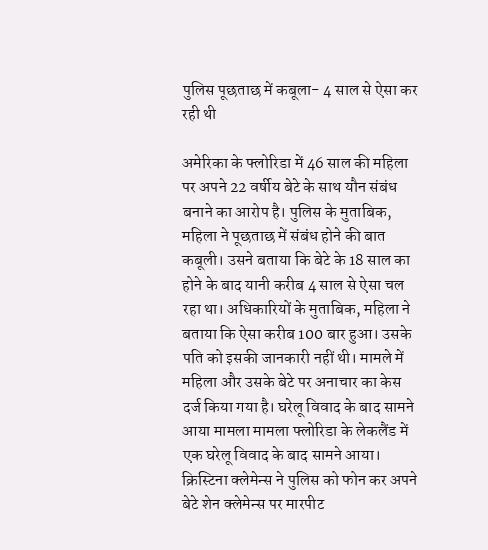पुलिस पूछताछ में कबूला- 4 साल से ऐसा कर रही थी

अमेरिका के फ्लोरिडा में 46 साल की महिला पर अपने 22 वर्षीय बेटे के साथ यौन संबंध बनाने का आरोप है। पुलिस के मुताबिक, महिला ने पूछताछ में संबंध होने की बात कबूली। उसने बताया कि बेटे के 18 साल का होने के बाद यानी करीब 4 साल से ऐसा चल रहा था। अधिकारियों के मुताबिक, महिला ने बताया कि ऐसा करीब 100 बार हुआ। उसके पति को इसकी जानकारी नहीं थी। मामले में महिला और उसके बेटे पर अनाचार का केस दर्ज किया गया है। घरेलू विवाद के बाद सामने आया मामला मामला फ्लोरिडा के लेकलैंड में एक घरेलू विवाद के बाद सामने आया। क्रिस्टिना क्लेमेन्स ने पुलिस को फोन कर अपने बेटे शेन क्लेमेन्स पर मारपीट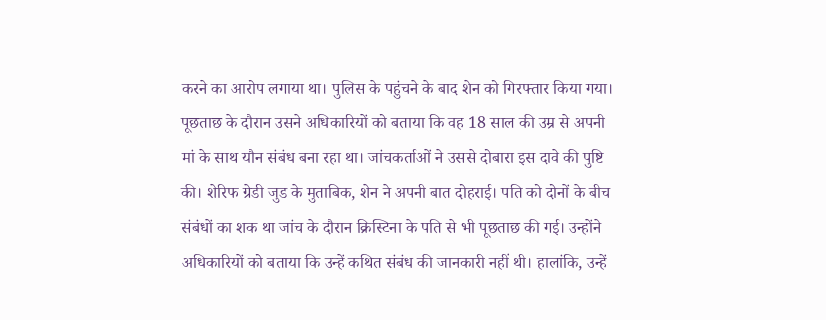करने का आरोप लगाया था। पुलिस के पहुंचने के बाद शेन को गिरफ्तार किया गया। पूछताछ के दौरान उसने अधिकारियों को बताया कि वह 18 साल की उम्र से अपनी मां के साथ यौन संबंध बना रहा था। जांचकर्ताओं ने उससे दोबारा इस दावे की पुष्टि की। शेरिफ ग्रेडी जुड के मुताबिक, शेन ने अपनी बात दोहराई। पति को दोनों के बीच संबंधों का शक था जांच के दौरान क्रिस्टिना के पति से भी पूछताछ की गई। उन्होंने अधिकारियों को बताया कि उन्हें कथित संबंध की जानकारी नहीं थी। हालांकि, उन्हें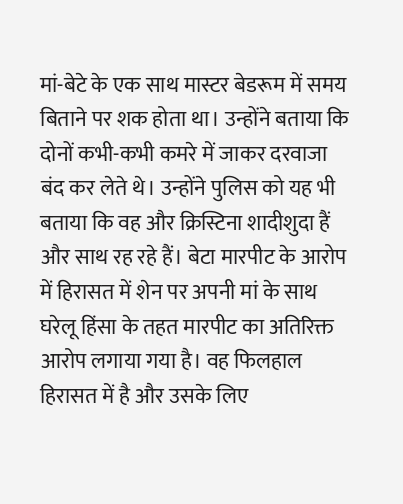मां-बेटे के एक साथ मास्टर बेडरूम में समय बिताने पर शक होता था। उन्होंने बताया कि दोनों कभी-कभी कमरे में जाकर दरवाजा बंद कर लेते थे। उन्होंने पुलिस को यह भी बताया कि वह और क्रिस्टिना शादीशुदा हैं और साथ रह रहे हैं। बेटा मारपीट के आरोप में हिरासत में शेन पर अपनी मां के साथ घरेलू हिंसा के तहत मारपीट का अतिरिक्त आरोप लगाया गया है। वह फिलहाल हिरासत में है और उसके लिए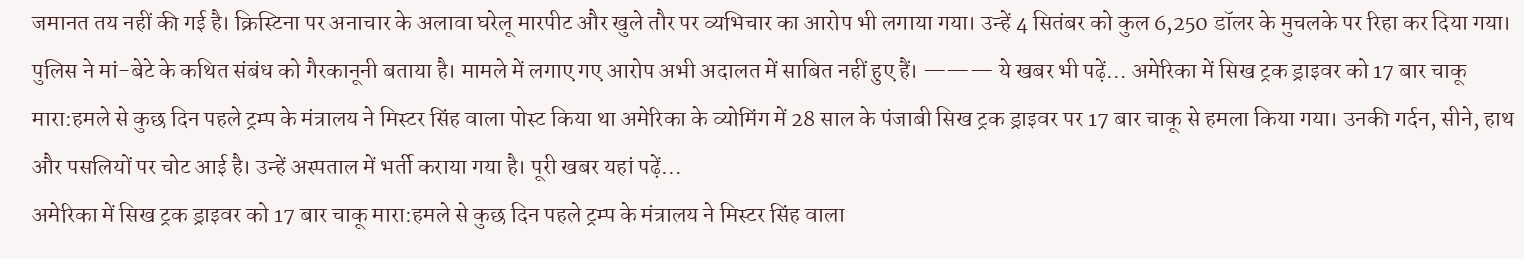जमानत तय नहीं की गई है। क्रिस्टिना पर अनाचार के अलावा घरेलू मारपीट और खुले तौर पर व्यभिचार का आरोप भी लगाया गया। उन्हें 4 सितंबर को कुल 6,250 डॉलर के मुचलके पर रिहा कर दिया गया। पुलिस ने मां-बेटे के कथित संबंध को गैरकानूनी बताया है। मामले में लगाए गए आरोप अभी अदालत में साबित नहीं हुए हैं। ——— ये खबर भी पढ़ें… अमेरिका में सिख ट्रक ड्राइवर को 17 बार चाकू मारा:हमले से कुछ दिन पहले ट्रम्प के मंत्रालय ने मिस्टर सिंह वाला पोस्ट किया था अमेरिका के व्योमिंग में 28 साल के पंजाबी सिख ट्रक ड्राइवर पर 17 बार चाकू से हमला किया गया। उनकी गर्दन, सीने, हाथ और पसलियों पर चोट आई है। उन्हें अस्पताल में भर्ती कराया गया है। पूरी खबर यहां पढ़ें…
अमेरिका में सिख ट्रक ड्राइवर को 17 बार चाकू मारा:हमले से कुछ दिन पहले ट्रम्प के मंत्रालय ने मिस्टर सिंह वाला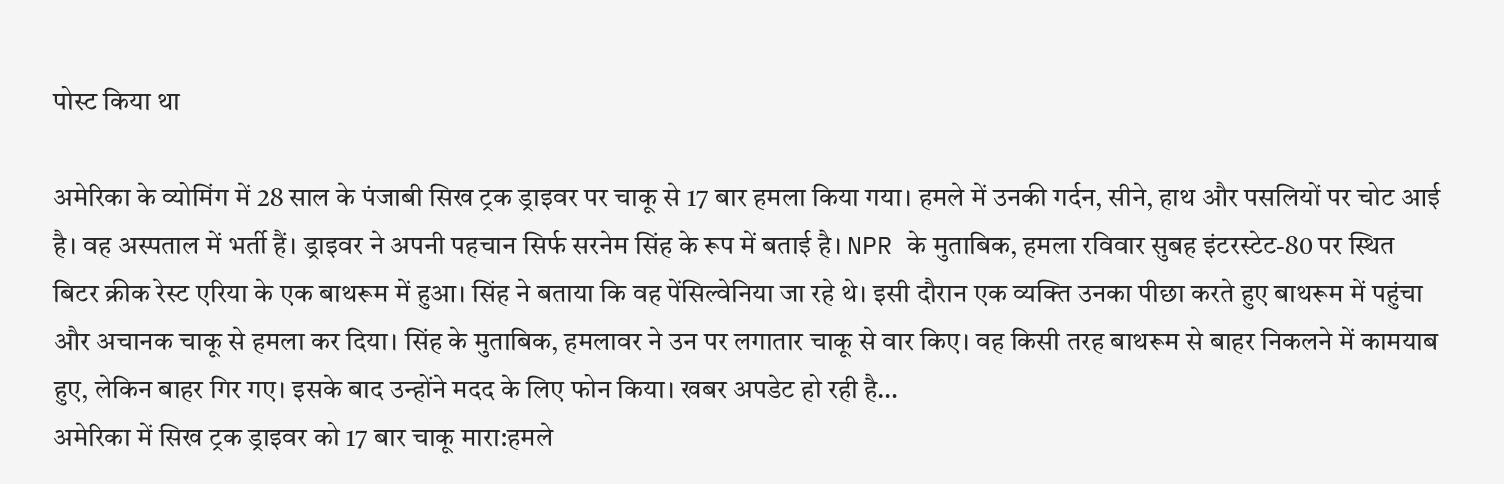पोस्ट किया था

अमेरिका के व्योमिंग में 28 साल के पंजाबी सिख ट्रक ड्राइवर पर चाकू से 17 बार हमला किया गया। हमले में उनकी गर्दन, सीने, हाथ और पसलियों पर चोट आई है। वह अस्पताल में भर्ती हैं। ड्राइवर ने अपनी पहचान सिर्फ सरनेम सिंह के रूप में बताई है। NPR के मुताबिक, हमला रविवार सुबह इंटरस्टेट-80 पर स्थित बिटर क्रीक रेस्ट एरिया के एक बाथरूम में हुआ। सिंह ने बताया कि वह पेंसिल्वेनिया जा रहे थे। इसी दौरान एक व्यक्ति उनका पीछा करते हुए बाथरूम में पहुंचा और अचानक चाकू से हमला कर दिया। सिंह के मुताबिक, हमलावर ने उन पर लगातार चाकू से वार किए। वह किसी तरह बाथरूम से बाहर निकलने में कामयाब हुए, लेकिन बाहर गिर गए। इसके बाद उन्होंने मदद के लिए फोन किया। खबर अपडेट हो रही है…
अमेरिका में सिख ट्रक ड्राइवर को 17 बार चाकू मारा:हमले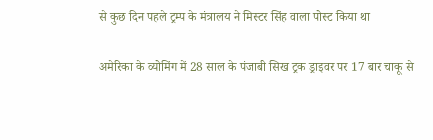से कुछ दिन पहले ट्रम्प के मंत्रालय ने मिस्टर सिंह वाला पोस्ट किया था

अमेरिका के व्योमिंग में 28 साल के पंजाबी सिख ट्रक ड्राइवर पर 17 बार चाकू से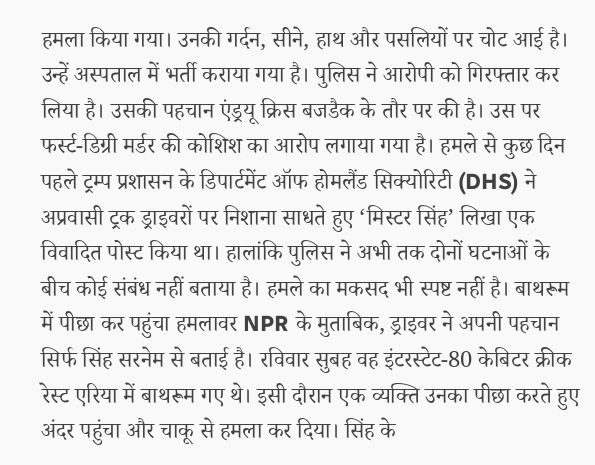हमला किया गया। उनकी गर्दन, सीने, हाथ और पसलियों पर चोट आई है। उन्हें अस्पताल में भर्ती कराया गया है। पुलिस ने आरोपी को गिरफ्तार कर लिया है। उसकी पहचान एंड्रयू क्रिस बजडैक के तौर पर की है। उस पर फर्स्ट-डिग्री मर्डर की कोशिश का आरोप लगाया गया है। हमले से कुछ दिन पहले ट्रम्प प्रशासन के डिपार्टमेंट ऑफ होमलैंड सिक्योरिटी (DHS) ने अप्रवासी ट्रक ड्राइवरों पर निशाना साधते हुए ‘मिस्टर सिंह’ लिखा एक विवादित पोस्ट किया था। हालांकि पुलिस ने अभी तक दोनों घटनाओं के बीच कोई संबंध नहीं बताया है। हमले का मकसद भी स्पष्ट नहीं है। बाथरूम में पीछा कर पहुंचा हमलावर NPR के मुताबिक, ड्राइवर ने अपनी पहचान सिर्फ सिंह सरनेम से बताई है। रविवार सुबह वह इंटरस्टेट-80 केबिटर क्रीक रेस्ट एरिया में बाथरूम गए थे। इसी दौरान एक व्यक्ति उनका पीछा करते हुए अंदर पहुंचा और चाकू से हमला कर दिया। सिंह के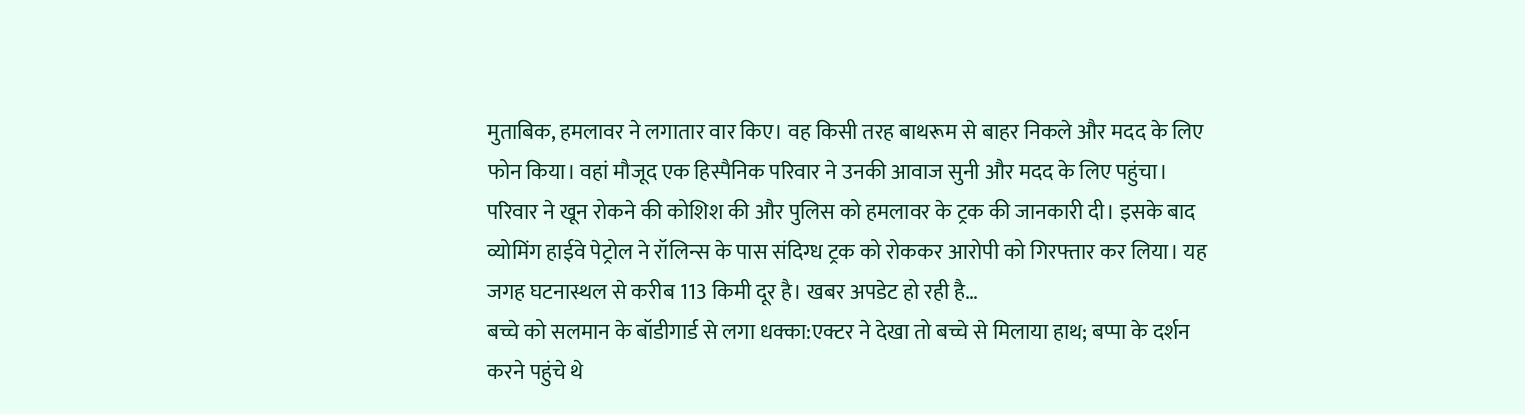मुताबिक, हमलावर ने लगातार वार किए। वह किसी तरह बाथरूम से बाहर निकले और मदद के लिए फोन किया। वहां मौजूद एक हिस्पैनिक परिवार ने उनकी आवाज सुनी और मदद के लिए पहुंचा। परिवार ने खून रोकने की कोशिश की और पुलिस को हमलावर के ट्रक की जानकारी दी। इसके बाद व्योमिंग हाईवे पेट्रोल ने रॉलिन्स के पास संदिग्ध ट्रक को रोककर आरोपी को गिरफ्तार कर लिया। यह जगह घटनास्थल से करीब 113 किमी दूर है। खबर अपडेट हो रही है…
बच्चे को सलमान के बॉडीगार्ड से लगा धक्का:एक्टर ने देखा तो बच्चे से मिलाया हाथ; बप्पा के दर्शन करने पहुंचे थे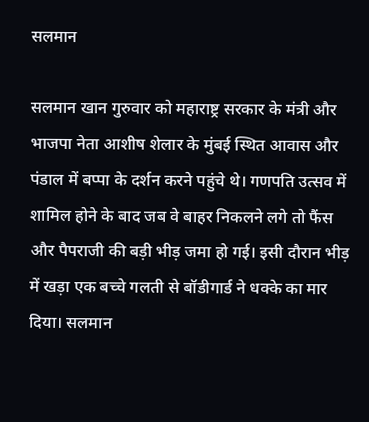सलमान

सलमान खान गुरुवार को महाराष्ट्र सरकार के मंत्री और भाजपा नेता आशीष शेलार के मुंबई स्थित आवास और पंडाल में बप्पा के दर्शन करने पहुंचे थे। गणपति उत्सव में शामिल होने के बाद जब वे बाहर निकलने लगे तो फैंस और पैपराजी की बड़ी भीड़ जमा हो गई। इसी दौरान भीड़ में खड़ा एक बच्चे गलती से बॉडीगार्ड ने धक्के का मार दिया। सलमान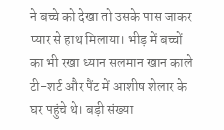ने बच्चे को देखा तो उसके पास जाकर प्यार से हाथ मिलाया। भीड़ में बच्चों का भी रखा ध्यान सलमान खान काले टी-शर्ट और पैंट में आशीष शेलार के घर पहुंचे थे। बड़ी संख्या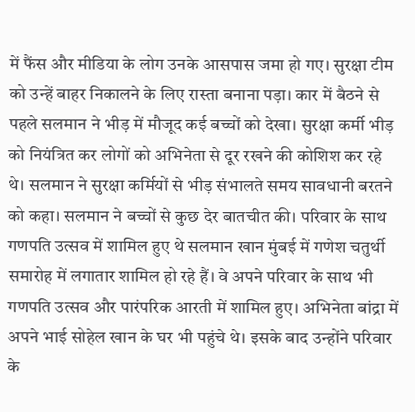में फैंस और मीडिया के लोग उनके आसपास जमा हो गए। सुरक्षा टीम को उन्हें बाहर निकालने के लिए रास्ता बनाना पड़ा। कार में बैठने से पहले सलमान ने भीड़ में मौजूद कई बच्चों को देखा। सुरक्षा कर्मी भीड़ को नियंत्रित कर लोगों को अभिनेता से दूर रखने की कोशिश कर रहे थे। सलमान ने सुरक्षा कर्मियों से भीड़ संभालते समय सावधानी बरतने को कहा। सलमान ने बच्चों से कुछ देर बातचीत की। परिवार के साथ गणपति उत्सव में शामिल हुए थे सलमान खान मुंबई में गणेश चतुर्थी समारोह में लगातार शामिल हो रहे हैं। वे अपने परिवार के साथ भी गणपति उत्सव और पारंपरिक आरती में शामिल हुए। अभिनेता बांद्रा में अपने भाई सोहेल खान के घर भी पहुंचे थे। इसके बाद उन्होंने परिवार के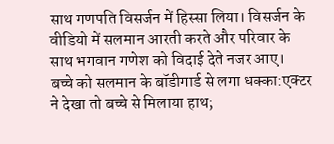साथ गणपति विसर्जन में हिस्सा लिया। विसर्जन के वीडियो में सलमान आरती करते और परिवार के साथ भगवान गणेश को विदाई देते नजर आए।
बच्चे को सलमान के बॉडीगार्ड से लगा धक्का:एक्टर ने देखा तो बच्चे से मिलाया हाथ;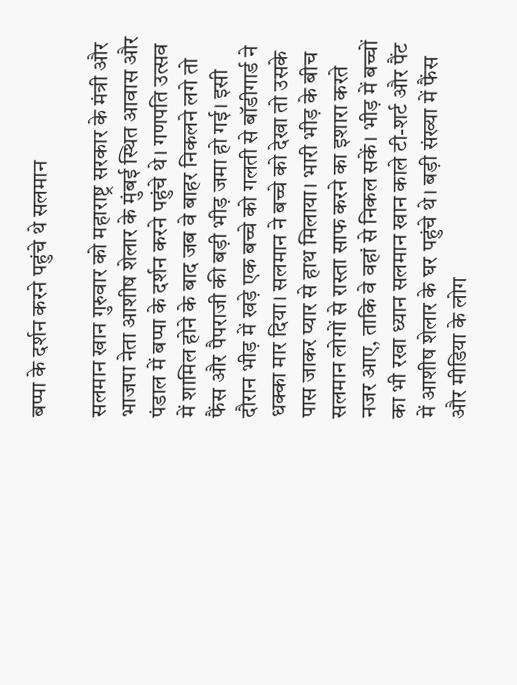बप्पा के दर्शन करने पहुंचे थे सलमान

सलमान खान गुरुवार को महाराष्ट्र सरकार के मंत्री और भाजपा नेता आशीष शेलार के मुंबई स्थित आवास और पंडाल में बप्पा के दर्शन करने पहुंचे थे। गणपति उत्सव में शामिल होने के बाद जब वे बाहर निकलने लगे तो फैंस और पैपराजी की बड़ी भीड़ जमा हो गई। इसी दौरान भीड़ में खड़े एक बच्चे को गलती से बॉडीगार्ड ने धक्का मार दिया। सलमान ने बच्चे को देखा तो उसके पास जाकर प्यार से हाथ मिलाया। भारी भीड़ के बीच सलमान लोगों से रास्ता साफ करने का इशारा करते नजर आए, ताकि वे वहां से निकल सकें। भीड़ में बच्चों का भी रखा ध्यान सलमान खान काले टी-शर्ट और पैंट में आशीष शेलार के घर पहुंचे थे। बड़ी संख्या में फैंस और मीडिया के लोग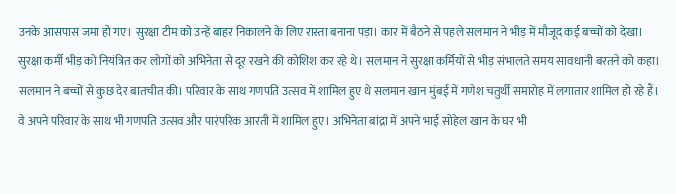उनके आसपास जमा हो गए। सुरक्षा टीम को उन्हें बाहर निकालने के लिए रास्ता बनाना पड़ा। कार में बैठने से पहले सलमान ने भीड़ में मौजूद कई बच्चों को देखा। सुरक्षा कर्मी भीड़ को नियंत्रित कर लोगों को अभिनेता से दूर रखने की कोशिश कर रहे थे। सलमान ने सुरक्षा कर्मियों से भीड़ संभालते समय सावधानी बरतने को कहा। सलमान ने बच्चों से कुछ देर बातचीत की। परिवार के साथ गणपति उत्सव में शामिल हुए थे सलमान खान मुंबई में गणेश चतुर्थी समारोह में लगातार शामिल हो रहे हैं। वे अपने परिवार के साथ भी गणपति उत्सव और पारंपरिक आरती में शामिल हुए। अभिनेता बांद्रा में अपने भाई सोहेल खान के घर भी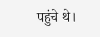पहुंचे थे।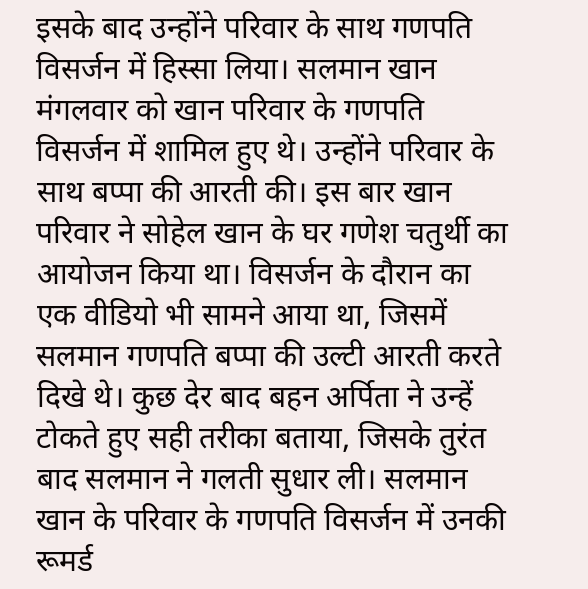इसके बाद उन्होंने परिवार के साथ गणपति विसर्जन में हिस्सा लिया। सलमान खान मंगलवार को खान परिवार के गणपति विसर्जन में शामिल हुए थे। उन्होंने परिवार के साथ बप्पा की आरती की। इस बार खान परिवार ने सोहेल खान के घर गणेश चतुर्थी का आयोजन किया था। विसर्जन के दौरान का एक वीडियो भी सामने आया था, जिसमें सलमान गणपति बप्पा की उल्टी आरती करते दिखे थे। कुछ देर बाद बहन अर्पिता ने उन्हें टोकते हुए सही तरीका बताया, जिसके तुरंत बाद सलमान ने गलती सुधार ली। सलमान खान के परिवार के गणपति विसर्जन में उनकी रूमर्ड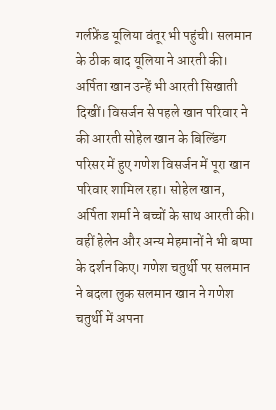गर्लफ्रेंड यूलिया वंतूर भी पहुंची। सलमान के ठीक बाद यूलिया ने आरती की। अर्पिता खान उन्हें भी आरती सिखाती दिखीं। विसर्जन से पहले खान परिवार ने की आरती सोहेल खान के बिल्डिंग परिसर में हुए गणेश विसर्जन में पूरा खान परिवार शामिल रहा। सोहेल खान, अर्पिता शर्मा ने बच्चों के साथ आरती की। वहीं हेलेन और अन्य मेहमानों ने भी बप्पा के दर्शन किए। गणेश चतुर्थी पर सलमान ने बदला लुक सलमान खान ने गणेश चतुर्थी में अपना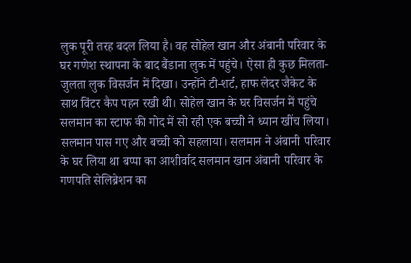लुक पूरी तरह बदल लिया है। वह सोहेल खान और अंबानी परिवार के घर गणेश स्थापना के बाद बैंडाना लुक में पहुंचे। ऐसा ही कुछ मिलता-जुलता लुक विसर्जन में दिखा। उन्होंने टी-शर्ट, हाफ लेदर जैकेट के साथ विंटर कैप पहन रखी थी। सोहेल खान के घर विसर्जन में पहुंचे सलमान का स्टाफ की गोद में सो रही एक बच्ची ने ध्यान खींच लिया। सलमान पास गए और बच्ची को सहलाया। सलमान ने अंबानी परिवार के घर लिया था बप्पा का आशीर्वाद सलमान खान अंबानी परिवार के गणपति सेलिब्रेशन का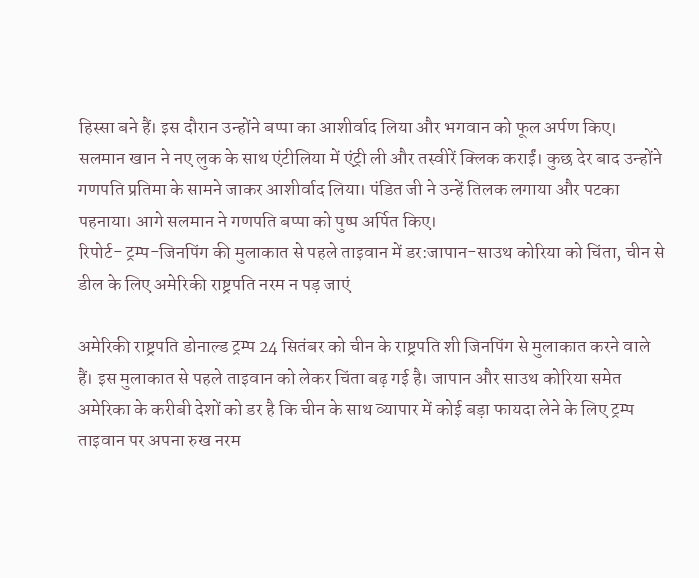हिस्सा बने हैं। इस दौरान उन्होंने बप्पा का आशीर्वाद लिया और भगवान को फूल अर्पण किए। सलमान खान ने नए लुक के साथ एंटीलिया में एंट्री ली और तस्वीरें क्लिक कराईं। कुछ देर बाद उन्होंने गणपति प्रतिमा के सामने जाकर आशीर्वाद लिया। पंडित जी ने उन्हें तिलक लगाया और पटका पहनाया। आगे सलमान ने गणपति बप्पा को पुष्प अर्पित किए।
रिपोर्ट- ट्रम्प-जिनपिंग की मुलाकात से पहले ताइवान में डर:जापान-साउथ कोरिया को चिंता, चीन से डील के लिए अमेरिकी राष्ट्रपति नरम न पड़ जाएं

अमेरिकी राष्ट्रपति डोनाल्ड ट्रम्प 24 सितंबर को चीन के राष्ट्रपति शी जिनपिंग से मुलाकात करने वाले हैं। इस मुलाकात से पहले ताइवान को लेकर चिंता बढ़ गई है। जापान और साउथ कोरिया समेत अमेरिका के करीबी देशों को डर है कि चीन के साथ व्यापार में कोई बड़ा फायदा लेने के लिए ट्रम्प ताइवान पर अपना रुख नरम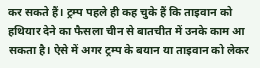कर सकते हैं। ट्रम्प पहले ही कह चुके हैं कि ताइवान को हथियार देने का फैसला चीन से बातचीत में उनके काम आ सकता है। ऐसे में अगर ट्रम्प के बयान या ताइवान को लेकर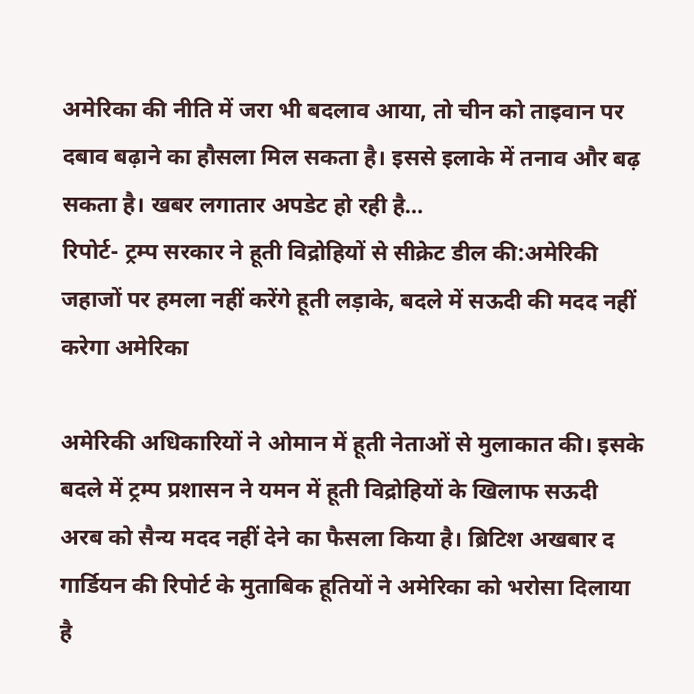अमेरिका की नीति में जरा भी बदलाव आया, तो चीन को ताइवान पर दबाव बढ़ाने का हौसला मिल सकता है। इससे इलाके में तनाव और बढ़ सकता है। खबर लगातार अपडेट हो रही है…
रिपोर्ट- ट्रम्प सरकार ने हूती विद्रोहियों से सीक्रेट डील की:अमेरिकी जहाजों पर हमला नहीं करेंगे हूती लड़ाके, बदले में सऊदी की मदद नहीं करेगा अमेरिका

अमेरिकी अधिकारियों ने ओमान में हूती नेताओं से मुलाकात की। इसके बदले में ट्रम्प प्रशासन ने यमन में हूती विद्रोहियों के खिलाफ सऊदी अरब को सैन्य मदद नहीं देने का फैसला किया है। ब्रिटिश अखबार द गार्डियन की रिपोर्ट के मुताबिक हूतियों ने अमेरिका को भरोसा दिलाया है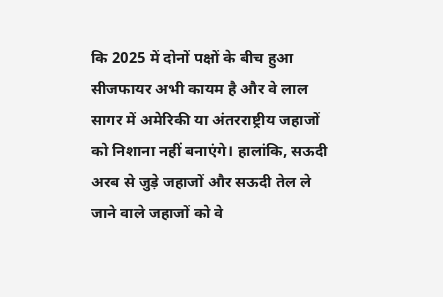कि 2025 में दोनों पक्षों के बीच हुआ सीजफायर अभी कायम है और वे लाल सागर में अमेरिकी या अंतरराष्ट्रीय जहाजों को निशाना नहीं बनाएंगे। हालांकि, सऊदी अरब से जुड़े जहाजों और सऊदी तेल ले जाने वाले जहाजों को वे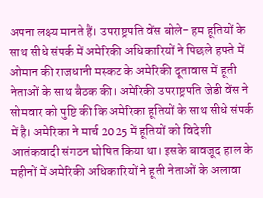अपना लक्ष्य मानते हैं। उपराष्ट्रपति वेंस बोले- हम हूतियों के साथ सीधे संपर्क में अमेरिकी अधिकारियों ने पिछले हफ्ते में ओमान की राजधानी मस्कट के अमेरिकी दूतावास में हूती नेताओं के साथ बैठक की। अमेरिकी उपराष्ट्रपति जेडी वेंस ने सोमवार को पुष्टि की कि अमेरिका हूतियों के साथ सीधे संपर्क में है। अमेरिका ने मार्च 2025 में हूतियों को विदेशी आतंकवादी संगठन घोषित किया था। इसके बावजूद हाल के महीनों में अमेरिकी अधिकारियों ने हूती नेताओं के अलावा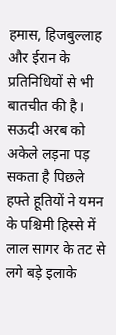हमास, हिजबुल्लाह और ईरान के प्रतिनिधियों से भी बातचीत की है। सऊदी अरब को अकेले लड़ना पड़ सकता है पिछले हफ्ते हूतियों ने यमन के पश्चिमी हिस्से में लाल सागर के तट से लगे बड़े इलाके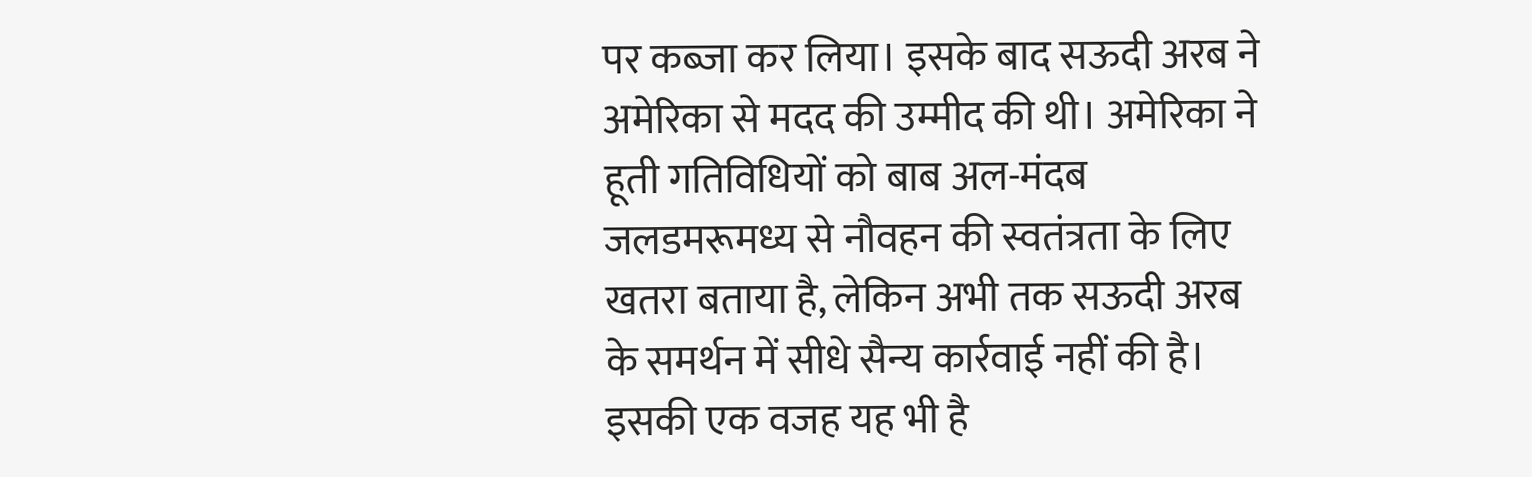पर कब्जा कर लिया। इसके बाद सऊदी अरब ने अमेरिका से मदद की उम्मीद की थी। अमेरिका ने हूती गतिविधियों को बाब अल-मंदब जलडमरूमध्य से नौवहन की स्वतंत्रता के लिए खतरा बताया है, लेकिन अभी तक सऊदी अरब के समर्थन में सीधे सैन्य कार्रवाई नहीं की है। इसकी एक वजह यह भी है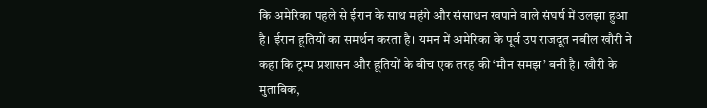कि अमेरिका पहले से ईरान के साथ महंगे और संसाधन खपाने वाले संघर्ष में उलझा हुआ है। ईरान हूतियों का समर्थन करता है। यमन में अमेरिका के पूर्व उप राजदूत नबील खौरी ने कहा कि ट्रम्प प्रशासन और हूतियों के बीच एक तरह की ‘मौन समझ’ बनी है। खौरी के मुताबिक,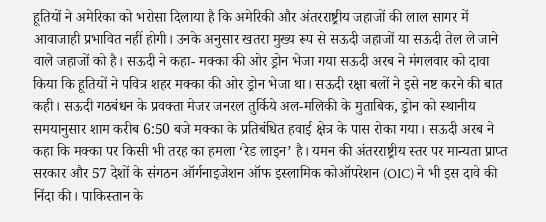हूतियों ने अमेरिका को भरोसा दिलाया है कि अमेरिकी और अंतरराष्ट्रीय जहाजों की लाल सागर में आवाजाही प्रभावित नहीं होगी। उनके अनुसार खतरा मुख्य रूप से सऊदी जहाजों या सऊदी तेल ले जाने वाले जहाजों को है। सऊदी ने कहा- मक्का की ओर ड्रोन भेजा गया सऊदी अरब ने मंगलवार को दावा किया कि हूतियों ने पवित्र शहर मक्का की ओर ड्रोन भेजा था। सऊदी रक्षा बलों ने इसे नष्ट करने की बात कही। सऊदी गठबंधन के प्रवक्ता मेजर जनरल तुर्किये अल-मलिकी के मुताबिक, ड्रोन को स्थानीय समयानुसार शाम करीब 6:50 बजे मक्का के प्रतिबंधित हवाई क्षेत्र के पास रोका गया। सऊदी अरब ने कहा कि मक्का पर किसी भी तरह का हमला ‘रेड लाइन’ है। यमन की अंतरराष्ट्रीय स्तर पर मान्यता प्राप्त सरकार और 57 देशों के संगठन ऑर्गनाइजेशन ऑफ इस्लामिक कोऑपरेशन (OIC) ने भी इस दावे की निंदा की। पाकिस्तान के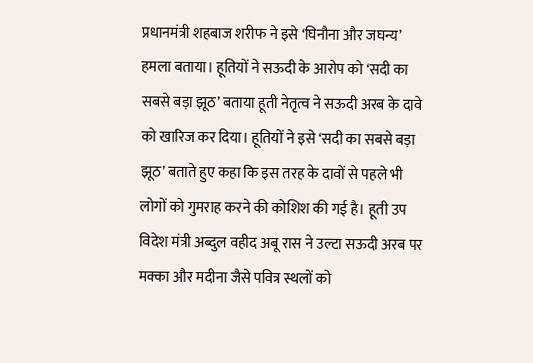प्रधानमंत्री शहबाज शरीफ ने इसे ‘घिनौना और जघन्य’ हमला बताया। हूतियों ने सऊदी के आरोप को ‘सदी का सबसे बड़ा झूठ’ बताया हूती नेतृत्व ने सऊदी अरब के दावे को खारिज कर दिया। हूतियों ने इसे ‘सदी का सबसे बड़ा झूठ’ बताते हुए कहा कि इस तरह के दावों से पहले भी लोगों को गुमराह करने की कोशिश की गई है। हूती उप विदेश मंत्री अब्दुल वहीद अबू रास ने उल्टा सऊदी अरब पर मक्का और मदीना जैसे पवित्र स्थलों को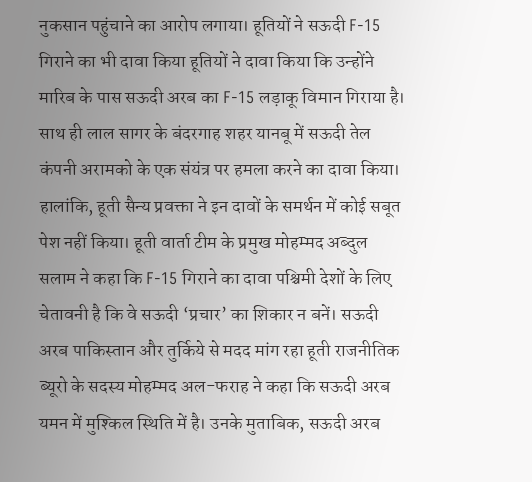नुकसान पहुंचाने का आरोप लगाया। हूतियों ने सऊदी F-15 गिराने का भी दावा किया हूतियों ने दावा किया कि उन्होंने मारिब के पास सऊदी अरब का F-15 लड़ाकू विमान गिराया है। साथ ही लाल सागर के बंदरगाह शहर यानबू में सऊदी तेल कंपनी अरामको के एक संयंत्र पर हमला करने का दावा किया। हालांकि, हूती सैन्य प्रवक्ता ने इन दावों के समर्थन में कोई सबूत पेश नहीं किया। हूती वार्ता टीम के प्रमुख मोहम्मद अब्दुल सलाम ने कहा कि F-15 गिराने का दावा पश्चिमी देशों के लिए चेतावनी है कि वे सऊदी ‘प्रचार’ का शिकार न बनें। सऊदी अरब पाकिस्तान और तुर्किये से मदद मांग रहा हूती राजनीतिक ब्यूरो के सदस्य मोहम्मद अल-फराह ने कहा कि सऊदी अरब यमन में मुश्किल स्थिति में है। उनके मुताबिक, सऊदी अरब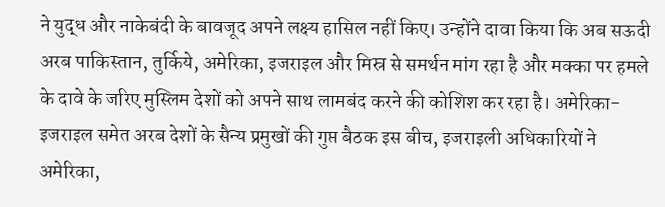ने युद्ध और नाकेबंदी के बावजूद अपने लक्ष्य हासिल नहीं किए। उन्होंने दावा किया कि अब सऊदी अरब पाकिस्तान, तुर्किये, अमेरिका, इजराइल और मिस्र से समर्थन मांग रहा है और मक्का पर हमले के दावे के जरिए मुस्लिम देशों को अपने साथ लामबंद करने की कोशिश कर रहा है। अमेरिका-इजराइल समेत अरब देशों के सैन्य प्रमुखों की गुप्त बैठक इस बीच, इजराइली अधिकारियों ने अमेरिका,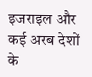इजराइल और कई अरब देशों के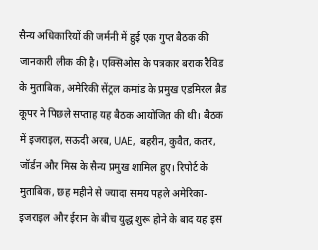सैन्य अधिकारियों की जर्मनी में हुई एक गुप्त बैठक की जानकारी लीक की है। एक्सिओस के पत्रकार बराक रैविड के मुताबिक, अमेरिकी सेंट्रल कमांड के प्रमुख एडमिरल ब्रैड कूपर ने पिछले सप्ताह यह बैठक आयोजित की थी। बैठक में इजराइल, सऊदी अरब, UAE, बहरीन, कुवैत, कतर, जॉर्डन और मिस्र के सैन्य प्रमुख शामिल हुए। रिपोर्ट के मुताबिक, छह महीने से ज्यादा समय पहले अमेरिका-इजराइल और ईरान के बीच युद्ध शुरू होने के बाद यह इस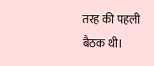तरह की पहली बैठक थी।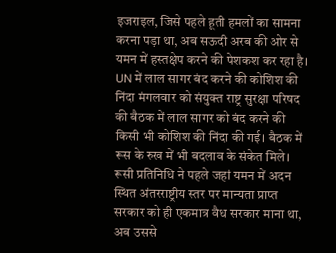इजराइल, जिसे पहले हूती हमलों का सामना करना पड़ा था, अब सऊदी अरब की ओर से यमन में हस्तक्षेप करने की पेशकश कर रहा है। UN में लाल सागर बंद करने की कोशिश की निंदा मंगलवार को संयुक्त राष्ट्र सुरक्षा परिषद की बैठक में लाल सागर को बंद करने की किसी भी कोशिश की निंदा की गई। बैठक में रूस के रुख में भी बदलाव के संकेत मिले। रूसी प्रतिनिधि ने पहले जहां यमन में अदन स्थित अंतरराष्ट्रीय स्तर पर मान्यता प्राप्त सरकार को ही एकमात्र वैध सरकार माना था, अब उससे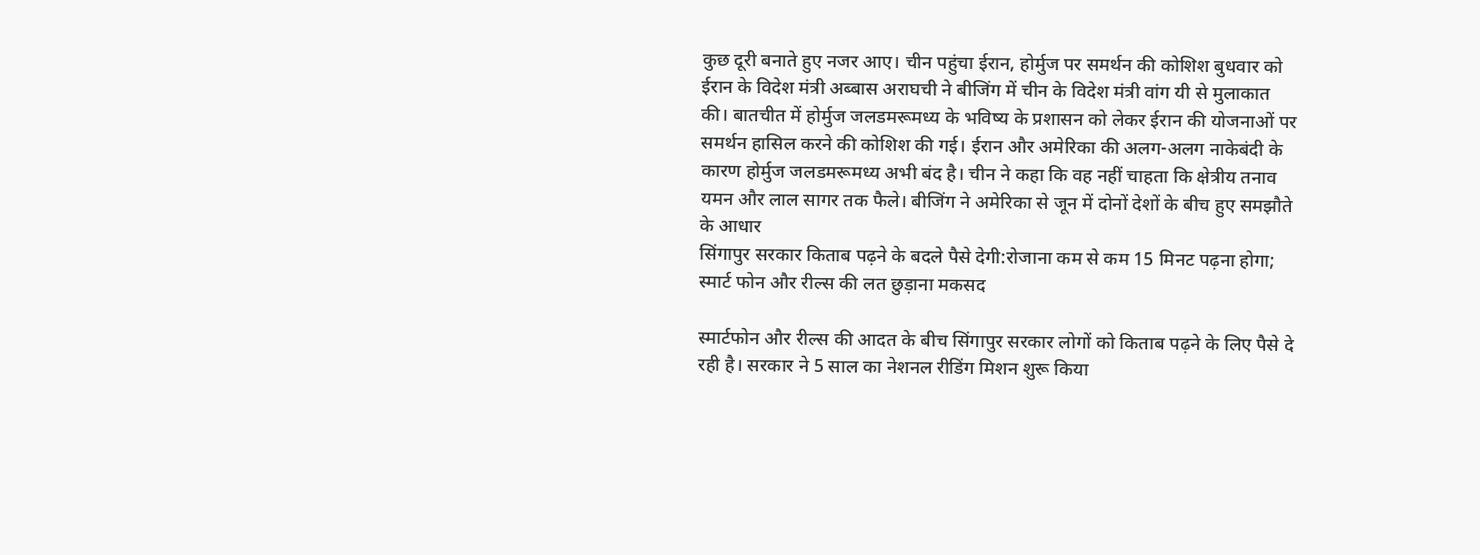कुछ दूरी बनाते हुए नजर आए। चीन पहुंचा ईरान, होर्मुज पर समर्थन की कोशिश बुधवार को ईरान के विदेश मंत्री अब्बास अराघची ने बीजिंग में चीन के विदेश मंत्री वांग यी से मुलाकात की। बातचीत में होर्मुज जलडमरूमध्य के भविष्य के प्रशासन को लेकर ईरान की योजनाओं पर समर्थन हासिल करने की कोशिश की गई। ईरान और अमेरिका की अलग-अलग नाकेबंदी के कारण होर्मुज जलडमरूमध्य अभी बंद है। चीन ने कहा कि वह नहीं चाहता कि क्षेत्रीय तनाव यमन और लाल सागर तक फैले। बीजिंग ने अमेरिका से जून में दोनों देशों के बीच हुए समझौते के आधार
सिंगापुर सरकार किताब पढ़ने के बदले पैसे देगी:रोजाना कम से कम 15 मिनट पढ़ना होगा; स्मार्ट फोन और रील्स की लत छुड़ाना मकसद

स्मार्टफोन और रील्स की आदत के बीच सिंगापुर सरकार लोगों को किताब पढ़ने के लिए पैसे दे रही है। सरकार ने 5 साल का नेशनल रीडिंग मिशन शुरू किया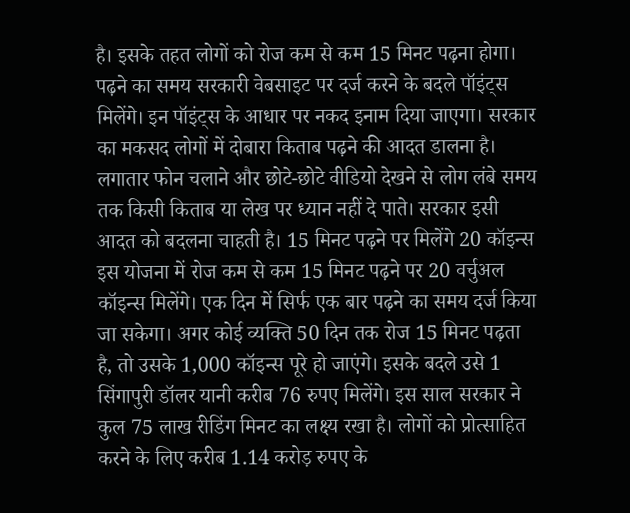है। इसके तहत लोगों को रोज कम से कम 15 मिनट पढ़ना होगा। पढ़ने का समय सरकारी वेबसाइट पर दर्ज करने के बदले पॉइंट्स मिलेंगे। इन पॉइंट्स के आधार पर नकद इनाम दिया जाएगा। सरकार का मकसद लोगों में दोबारा किताब पढ़ने की आदत डालना है। लगातार फोन चलाने और छोटे-छोटे वीडियो देखने से लोग लंबे समय तक किसी किताब या लेख पर ध्यान नहीं दे पाते। सरकार इसी आदत को बदलना चाहती है। 15 मिनट पढ़ने पर मिलेंगे 20 कॉइन्स इस योजना में रोज कम से कम 15 मिनट पढ़ने पर 20 वर्चुअल कॉइन्स मिलेंगे। एक दिन में सिर्फ एक बार पढ़ने का समय दर्ज किया जा सकेगा। अगर कोई व्यक्ति 50 दिन तक रोज 15 मिनट पढ़ता है, तो उसके 1,000 कॉइन्स पूरे हो जाएंगे। इसके बदले उसे 1 सिंगापुरी डॉलर यानी करीब 76 रुपए मिलेंगे। इस साल सरकार ने कुल 75 लाख रीडिंग मिनट का लक्ष्य रखा है। लोगों को प्रोत्साहित करने के लिए करीब 1.14 करोड़ रुपए के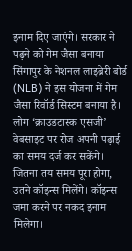इनाम दिए जाएंगे। सरकार ने पढ़ने को गेम जैसा बनाया सिंगापुर के नेशनल लाइब्रेरी बोर्ड (NLB) ने इस योजना में गेम जैसा रिवॉर्ड सिस्टम बनाया है। लोग ‘क्राउडटास्क एसजी’ वेबसाइट पर रोज अपनी पढ़ाई का समय दर्ज कर सकेंगे। जितना तय समय पूरा होगा, उतने कॉइन्स मिलेंगे। कॉइन्स जमा करने पर नकद इनाम मिलेगा।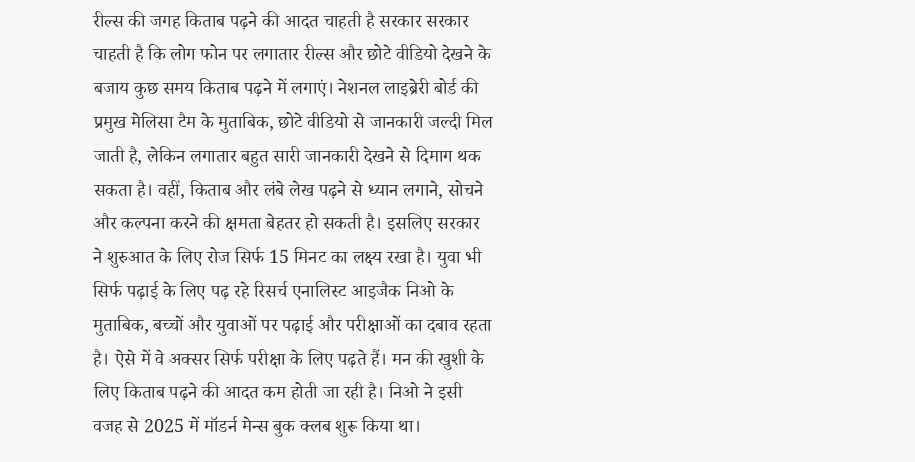रील्स की जगह किताब पढ़ने की आदत चाहती है सरकार सरकार चाहती है कि लोग फोन पर लगातार रील्स और छोटे वीडियो देखने के बजाय कुछ समय किताब पढ़ने में लगाएं। नेशनल लाइब्रेरी बोर्ड की प्रमुख मेलिसा टैम के मुताबिक, छोटे वीडियो से जानकारी जल्दी मिल जाती है, लेकिन लगातार बहुत सारी जानकारी देखने से दिमाग थक सकता है। वहीं, किताब और लंबे लेख पढ़ने से ध्यान लगाने, सोचने और कल्पना करने की क्षमता बेहतर हो सकती है। इसलिए सरकार ने शुरुआत के लिए रोज सिर्फ 15 मिनट का लक्ष्य रखा है। युवा भी सिर्फ पढ़ाई के लिए पढ़ रहे रिसर्च एनालिस्ट आइजैक निओ के मुताबिक, बच्चों और युवाओं पर पढ़ाई और परीक्षाओं का दबाव रहता है। ऐसे में वे अक्सर सिर्फ परीक्षा के लिए पढ़ते हैं। मन की खुशी के लिए किताब पढ़ने की आदत कम होती जा रही है। निओ ने इसी वजह से 2025 में मॉडर्न मेन्स बुक क्लब शुरू किया था।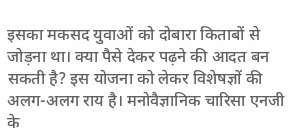इसका मकसद युवाओं को दोबारा किताबों से जोड़ना था। क्या पैसे देकर पढ़ने की आदत बन सकती है? इस योजना को लेकर विशेषज्ञों की अलग-अलग राय है। मनोवैज्ञानिक चारिसा एनजी के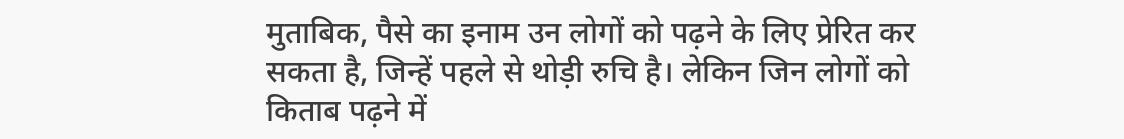मुताबिक, पैसे का इनाम उन लोगों को पढ़ने के लिए प्रेरित कर सकता है, जिन्हें पहले से थोड़ी रुचि है। लेकिन जिन लोगों को किताब पढ़ने में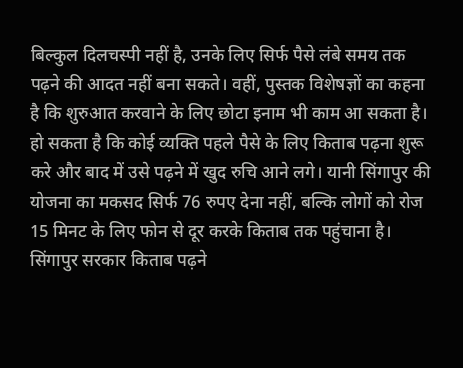बिल्कुल दिलचस्पी नहीं है, उनके लिए सिर्फ पैसे लंबे समय तक पढ़ने की आदत नहीं बना सकते। वहीं, पुस्तक विशेषज्ञों का कहना है कि शुरुआत करवाने के लिए छोटा इनाम भी काम आ सकता है। हो सकता है कि कोई व्यक्ति पहले पैसे के लिए किताब पढ़ना शुरू करे और बाद में उसे पढ़ने में खुद रुचि आने लगे। यानी सिंगापुर की योजना का मकसद सिर्फ 76 रुपए देना नहीं, बल्कि लोगों को रोज 15 मिनट के लिए फोन से दूर करके किताब तक पहुंचाना है।
सिंगापुर सरकार किताब पढ़ने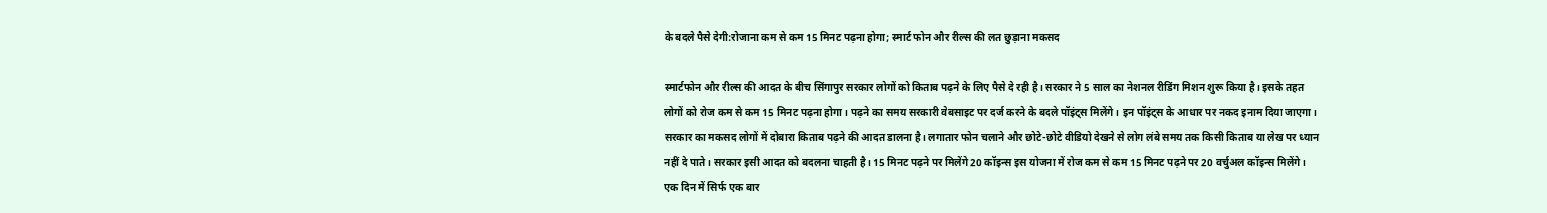के बदले पैसे देगी:रोजाना कम से कम 15 मिनट पढ़ना होगा; स्मार्ट फोन और रील्स की लत छुड़ाना मकसद

स्मार्टफोन और रील्स की आदत के बीच सिंगापुर सरकार लोगों को किताब पढ़ने के लिए पैसे दे रही है। सरकार ने 5 साल का नेशनल रीडिंग मिशन शुरू किया है। इसके तहत लोगों को रोज कम से कम 15 मिनट पढ़ना होगा। पढ़ने का समय सरकारी वेबसाइट पर दर्ज करने के बदले पॉइंट्स मिलेंगे। इन पॉइंट्स के आधार पर नकद इनाम दिया जाएगा। सरकार का मकसद लोगों में दोबारा किताब पढ़ने की आदत डालना है। लगातार फोन चलाने और छोटे-छोटे वीडियो देखने से लोग लंबे समय तक किसी किताब या लेख पर ध्यान नहीं दे पाते। सरकार इसी आदत को बदलना चाहती है। 15 मिनट पढ़ने पर मिलेंगे 20 कॉइन्स इस योजना में रोज कम से कम 15 मिनट पढ़ने पर 20 वर्चुअल कॉइन्स मिलेंगे। एक दिन में सिर्फ एक बार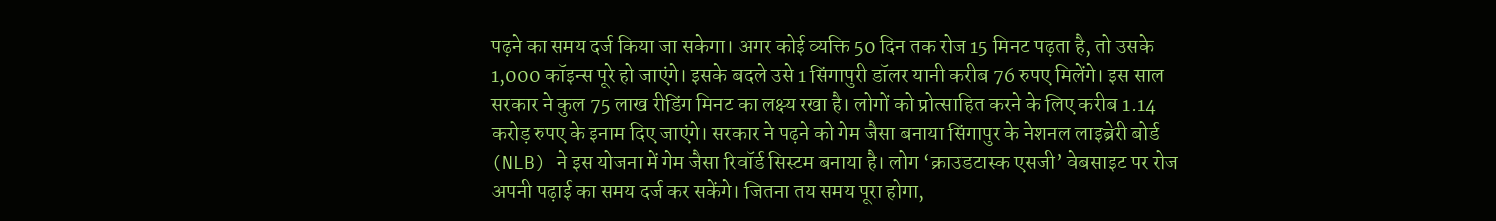पढ़ने का समय दर्ज किया जा सकेगा। अगर कोई व्यक्ति 50 दिन तक रोज 15 मिनट पढ़ता है, तो उसके 1,000 कॉइन्स पूरे हो जाएंगे। इसके बदले उसे 1 सिंगापुरी डॉलर यानी करीब 76 रुपए मिलेंगे। इस साल सरकार ने कुल 75 लाख रीडिंग मिनट का लक्ष्य रखा है। लोगों को प्रोत्साहित करने के लिए करीब 1.14 करोड़ रुपए के इनाम दिए जाएंगे। सरकार ने पढ़ने को गेम जैसा बनाया सिंगापुर के नेशनल लाइब्रेरी बोर्ड (NLB) ने इस योजना में गेम जैसा रिवॉर्ड सिस्टम बनाया है। लोग ‘क्राउडटास्क एसजी’ वेबसाइट पर रोज अपनी पढ़ाई का समय दर्ज कर सकेंगे। जितना तय समय पूरा होगा,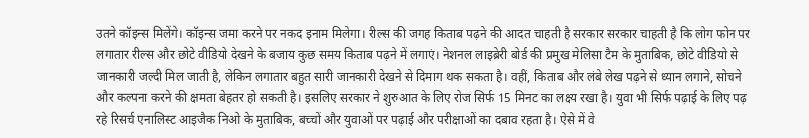उतने कॉइन्स मिलेंगे। कॉइन्स जमा करने पर नकद इनाम मिलेगा। रील्स की जगह किताब पढ़ने की आदत चाहती है सरकार सरकार चाहती है कि लोग फोन पर लगातार रील्स और छोटे वीडियो देखने के बजाय कुछ समय किताब पढ़ने में लगाएं। नेशनल लाइब्रेरी बोर्ड की प्रमुख मेलिसा टैम के मुताबिक, छोटे वीडियो से जानकारी जल्दी मिल जाती है, लेकिन लगातार बहुत सारी जानकारी देखने से दिमाग थक सकता है। वहीं, किताब और लंबे लेख पढ़ने से ध्यान लगाने, सोचने और कल्पना करने की क्षमता बेहतर हो सकती है। इसलिए सरकार ने शुरुआत के लिए रोज सिर्फ 15 मिनट का लक्ष्य रखा है। युवा भी सिर्फ पढ़ाई के लिए पढ़ रहे रिसर्च एनालिस्ट आइजैक निओ के मुताबिक, बच्चों और युवाओं पर पढ़ाई और परीक्षाओं का दबाव रहता है। ऐसे में वे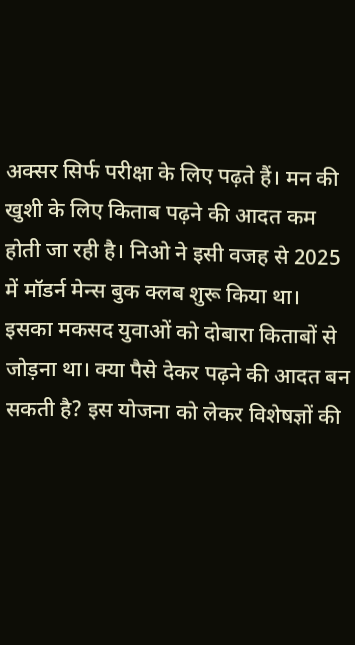अक्सर सिर्फ परीक्षा के लिए पढ़ते हैं। मन की खुशी के लिए किताब पढ़ने की आदत कम होती जा रही है। निओ ने इसी वजह से 2025 में मॉडर्न मेन्स बुक क्लब शुरू किया था। इसका मकसद युवाओं को दोबारा किताबों से जोड़ना था। क्या पैसे देकर पढ़ने की आदत बन सकती है? इस योजना को लेकर विशेषज्ञों की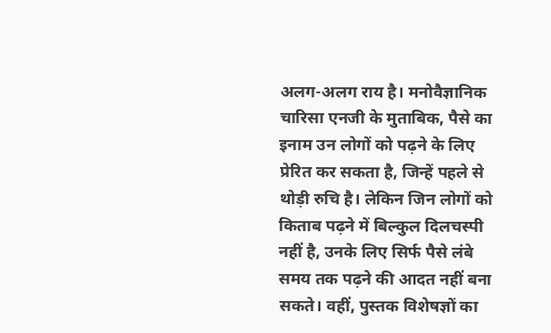अलग-अलग राय है। मनोवैज्ञानिक चारिसा एनजी के मुताबिक, पैसे का इनाम उन लोगों को पढ़ने के लिए प्रेरित कर सकता है, जिन्हें पहले से थोड़ी रुचि है। लेकिन जिन लोगों को किताब पढ़ने में बिल्कुल दिलचस्पी नहीं है, उनके लिए सिर्फ पैसे लंबे समय तक पढ़ने की आदत नहीं बना सकते। वहीं, पुस्तक विशेषज्ञों का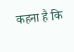कहना है कि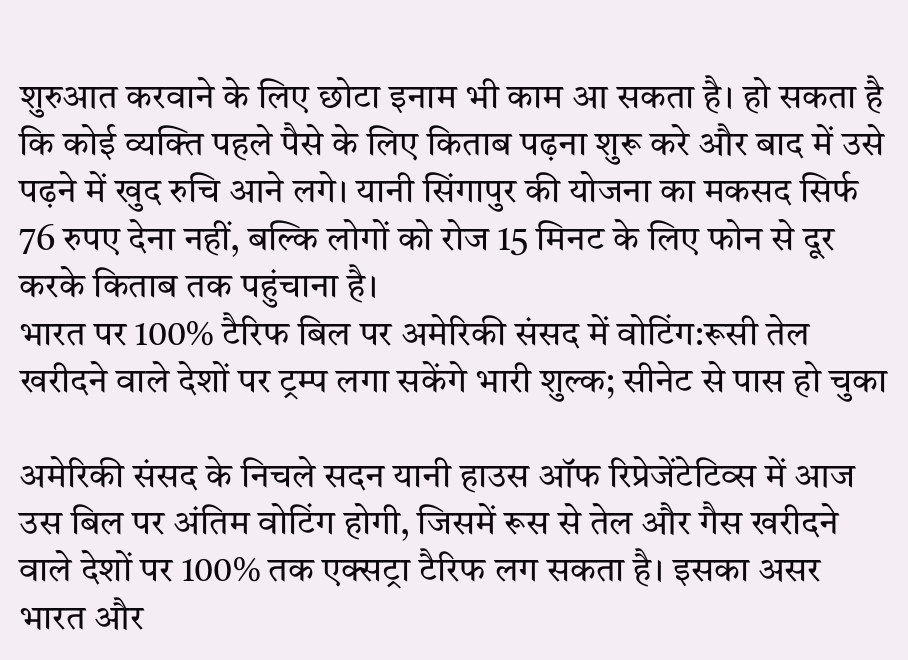शुरुआत करवाने के लिए छोटा इनाम भी काम आ सकता है। हो सकता है कि कोई व्यक्ति पहले पैसे के लिए किताब पढ़ना शुरू करे और बाद में उसे पढ़ने में खुद रुचि आने लगे। यानी सिंगापुर की योजना का मकसद सिर्फ 76 रुपए देना नहीं, बल्कि लोगों को रोज 15 मिनट के लिए फोन से दूर करके किताब तक पहुंचाना है।
भारत पर 100% टैरिफ बिल पर अमेरिकी संसद में वोटिंग:रूसी तेल खरीदने वाले देशों पर ट्रम्प लगा सकेंगे भारी शुल्क; सीनेट से पास हो चुका

अमेरिकी संसद के निचले सदन यानी हाउस ऑफ रिप्रेजेंटेटिव्स में आज उस बिल पर अंतिम वोटिंग होगी, जिसमें रूस से तेल और गैस खरीदने वाले देशों पर 100% तक एक्सट्रा टैरिफ लग सकता है। इसका असर भारत और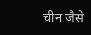चीन जैसे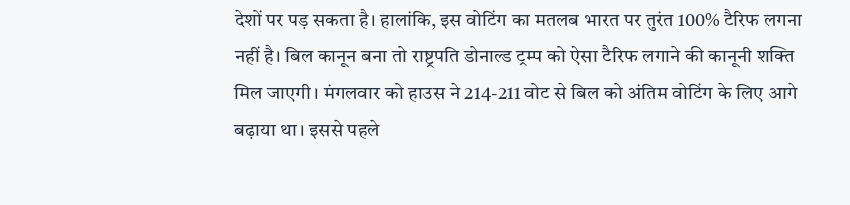देशों पर पड़ सकता है। हालांकि, इस वोटिंग का मतलब भारत पर तुरंत 100% टैरिफ लगना नहीं है। बिल कानून बना तो राष्ट्रपति डोनाल्ड ट्रम्प को ऐसा टैरिफ लगाने की कानूनी शक्ति मिल जाएगी। मंगलवार को हाउस ने 214-211 वोट से बिल को अंतिम वोटिंग के लिए आगे बढ़ाया था। इससे पहले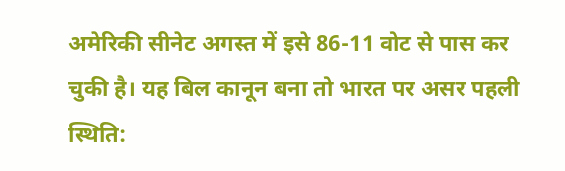अमेरिकी सीनेट अगस्त में इसे 86-11 वोट से पास कर चुकी है। यह बिल कानून बना तो भारत पर असर पहली स्थिति: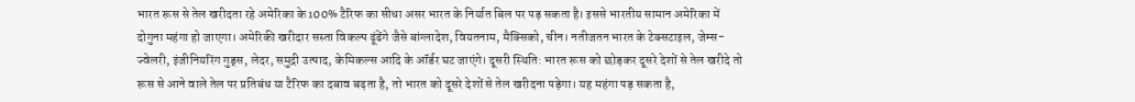भारत रूस से तेल खरीदता रहे अमेरिका के 100% टैरिफ का सीधा असर भारत के निर्यात बिल पर पड़ सकता है। इससे भारतीय सामान अमेरिका में दोगुना महंगा हो जाएगा। अमेरिकी खरीदार सस्ता विकल्प ढूंढेंगे जैसे बांग्लादेश, वियतनाम, मैक्सिको, चीन। नतीजतन भारत के टेक्सटाइल, जेम्स-ज्वेलरी, इंजीनियरिंग गुड्स, लेदर, समुद्री उत्पाद, केमिकल्स आदि के ऑर्डर घट जाएंगे। दूसरी स्थिति: भारत रूस को छोड़कर दूसरे देशों से तेल खरीदे तो रूस से आने वाले तेल पर प्रतिबंध या टैरिफ का दबाव बढ़ता है, तो भारत को दूसरे देशों से तेल खरीदना पड़ेगा। यह महंगा पड़ सकता है,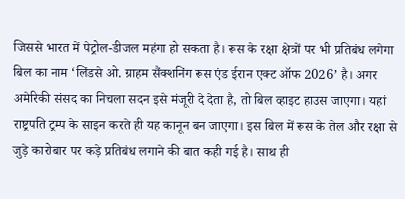जिससे भारत में पेट्रोल-डीजल महंगा हो सकता है। रूस के रक्षा क्षेत्रों पर भी प्रतिबंध लगेगा बिल का नाम ‘लिंडसे ओ. ग्राहम सैंक्शनिंग रूस एंड ईरान एक्ट ऑफ 2026’ है। अगर अमेरिकी संसद का निचला सदन इसे मंजूरी दे देता है, तो बिल व्हाइट हाउस जाएगा। यहां राष्ट्रपति ट्रम्प के साइन करते ही यह कानून बन जाएगा। इस बिल में रूस के तेल और रक्षा से जुड़े कारोबार पर कड़े प्रतिबंध लगाने की बात कही गई है। साथ ही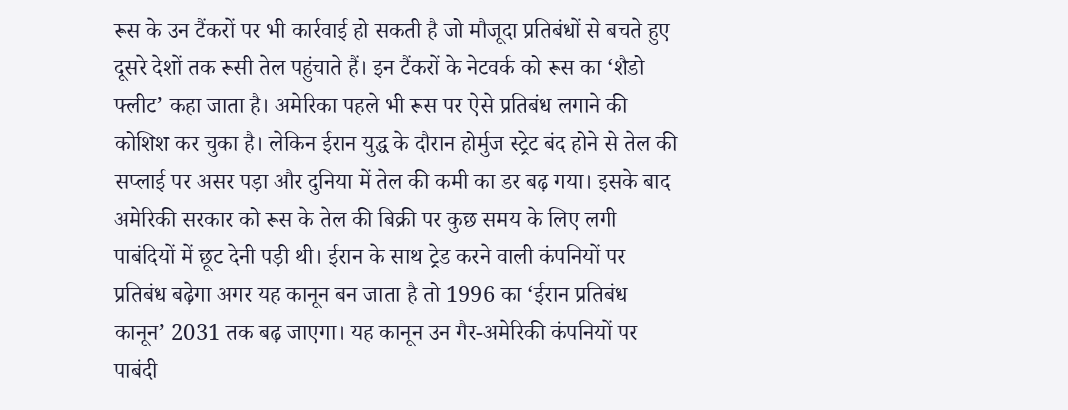रूस के उन टैंकरों पर भी कार्रवाई हो सकती है जो मौजूदा प्रतिबंधों से बचते हुए दूसरे देशों तक रूसी तेल पहुंचाते हैं। इन टैंकरों के नेटवर्क को रूस का ‘शैडो फ्लीट’ कहा जाता है। अमेरिका पहले भी रूस पर ऐसे प्रतिबंध लगाने की कोशिश कर चुका है। लेकिन ईरान युद्ध के दौरान होर्मुज स्ट्रेट बंद होने से तेल की सप्लाई पर असर पड़ा और दुनिया में तेल की कमी का डर बढ़ गया। इसके बाद अमेरिकी सरकार को रूस के तेल की बिक्री पर कुछ समय के लिए लगी पाबंदियों में छूट देनी पड़ी थी। ईरान के साथ ट्रेड करने वाली कंपनियों पर प्रतिबंध बढ़ेगा अगर यह कानून बन जाता है तो 1996 का ‘ईरान प्रतिबंध कानून’ 2031 तक बढ़ जाएगा। यह कानून उन गैर-अमेरिकी कंपनियों पर पाबंदी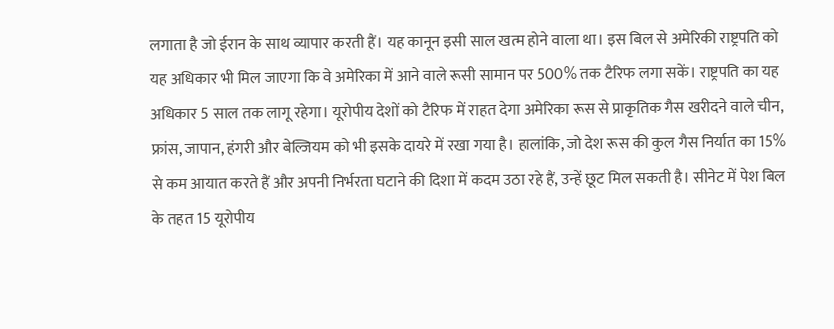लगाता है जो ईरान के साथ व्यापार करती हैं। यह कानून इसी साल खत्म होने वाला था। इस बिल से अमेरिकी राष्ट्रपति को यह अधिकार भी मिल जाएगा कि वे अमेरिका में आने वाले रूसी सामान पर 500% तक टैरिफ लगा सकें। राष्ट्रपति का यह अधिकार 5 साल तक लागू रहेगा। यूरोपीय देशों को टैरिफ में राहत देगा अमेरिका रूस से प्राकृतिक गैस खरीदने वाले चीन, फ्रांस, जापान, हंगरी और बेल्जियम को भी इसके दायरे में रखा गया है। हालांकि, जो देश रूस की कुल गैस निर्यात का 15% से कम आयात करते हैं और अपनी निर्भरता घटाने की दिशा में कदम उठा रहे हैं, उन्हें छूट मिल सकती है। सीनेट में पेश बिल के तहत 15 यूरोपीय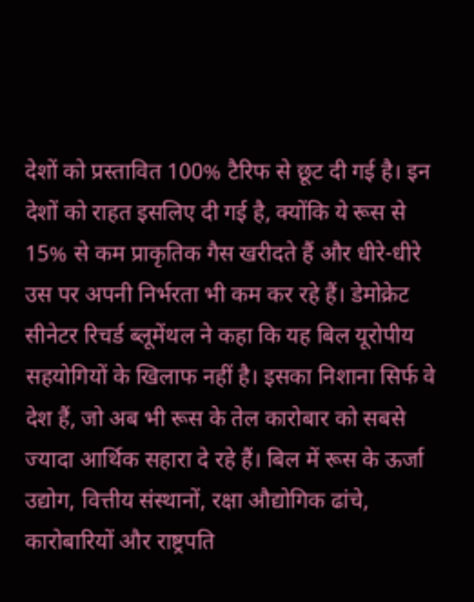देशों को प्रस्तावित 100% टैरिफ से छूट दी गई है। इन देशों को राहत इसलिए दी गई है, क्योंकि ये रूस से 15% से कम प्राकृतिक गैस खरीदते हैं और धीरे-धीरे उस पर अपनी निर्भरता भी कम कर रहे हैं। डेमोक्रेट सीनेटर रिचर्ड ब्लूमेंथल ने कहा कि यह बिल यूरोपीय सहयोगियों के खिलाफ नहीं है। इसका निशाना सिर्फ वे देश हैं, जो अब भी रूस के तेल कारोबार को सबसे ज्यादा आर्थिक सहारा दे रहे हैं। बिल में रूस के ऊर्जा उद्योग, वित्तीय संस्थानों, रक्षा औद्योगिक ढांचे, कारोबारियों और राष्ट्रपति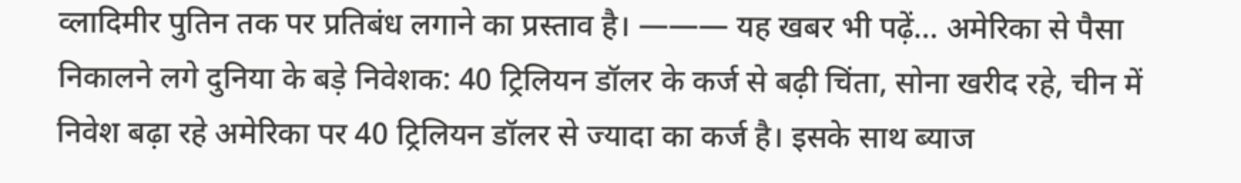व्लादिमीर पुतिन तक पर प्रतिबंध लगाने का प्रस्ताव है। ——— यह खबर भी पढ़ें… अमेरिका से पैसा निकालने लगे दुनिया के बड़े निवेशक: 40 ट्रिलियन डॉलर के कर्ज से बढ़ी चिंता, सोना खरीद रहे, चीन में निवेश बढ़ा रहे अमेरिका पर 40 ट्रिलियन डॉलर से ज्यादा का कर्ज है। इसके साथ ब्याज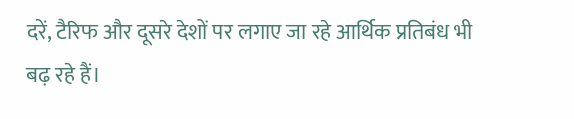दरें, टैरिफ और दूसरे देशों पर लगाए जा रहे आर्थिक प्रतिबंध भी बढ़ रहे हैं।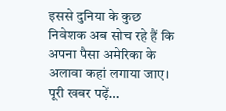इससे दुनिया के कुछ निवेशक अब सोच रहे हैं कि अपना पैसा अमेरिका के अलावा कहां लगाया जाए। पूरी खबर पढ़ें…